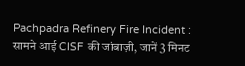Pachpadra Refinery Fire Incident : सामने आई CISF की जांबाज़ी, जानें 3 मिनट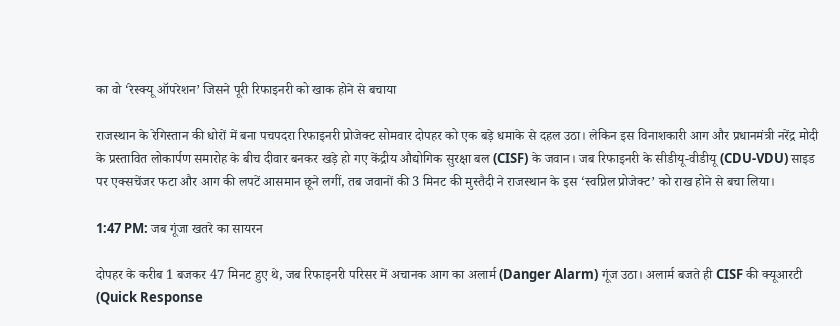का वो ‘रेस्क्यू ऑपरेशन’ जिसने पूरी रिफाइनरी को खाक होने से बचाया

राजस्थान के रेगिस्तान की धोरों में बना पचपदरा रिफाइनरी प्रोजेक्ट सोमवार दोपहर को एक बड़े धमाके से दहल उठा। लेकिन इस विनाशकारी आग और प्रधानमंत्री नरेंद्र मोदी के प्रस्तावित लोकार्पण समारोह के बीच दीवार बनकर खड़े हो गए केंद्रीय औद्योगिक सुरक्षा बल (CISF) के जवान। जब रिफाइनरी के सीडीयू-वीडीयू (CDU-VDU) साइड पर एक्सचेंजर फटा और आग की लपटें आसमान छूने लगीं, तब जवानों की 3 मिनट की मुस्तैदी ने राजस्थान के इस ‘स्वप्निल प्रोजेक्ट’ को राख होने से बचा लिया।

1:47 PM: जब गूंजा खतरे का सायरन

दोपहर के करीब 1 बजकर 47 मिनट हुए थे, जब रिफाइनरी परिसर में अचानक आग का अलार्म (Danger Alarm) गूंज उठा। अलार्म बजते ही CISF की क्यूआरटी (Quick Response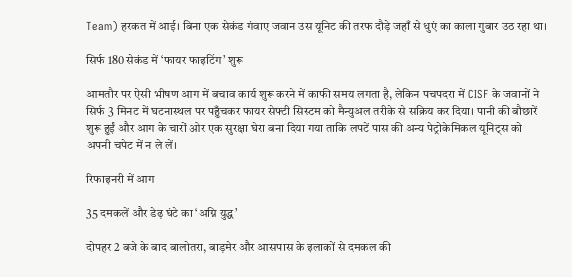Team) हरकत में आई। बिना एक सेकंड गंवाए जवान उस यूनिट की तरफ दौड़े जहाँ से धुएं का काला गुबार उठ रहा था।

सिर्फ 180 सेकंड में ‘फायर फाइटिंग’ शुरू

आमतौर पर ऐसी भीषण आग में बचाव कार्य शुरू करने में काफी समय लगता है, लेकिन पचपदरा में CISF के जवानों ने सिर्फ 3 मिनट में घटनास्थल पर पहुँचकर फायर सेफ्टी सिस्टम को मैन्युअल तरीके से सक्रिय कर दिया। पानी की बौछारें शुरू हुईं और आग के चारों ओर एक सुरक्षा घेरा बना दिया गया ताकि लपटें पास की अन्य पेट्रोकेमिकल यूनिट्स को अपनी चपेट में न ले लें।

रिफाइनरी में आग

35 दमकलें और डेढ़ घंटे का ‘अग्नि युद्ध’

दोपहर 2 बजे के बाद बालोतरा, बाड़मेर और आसपास के इलाकों से दमकल की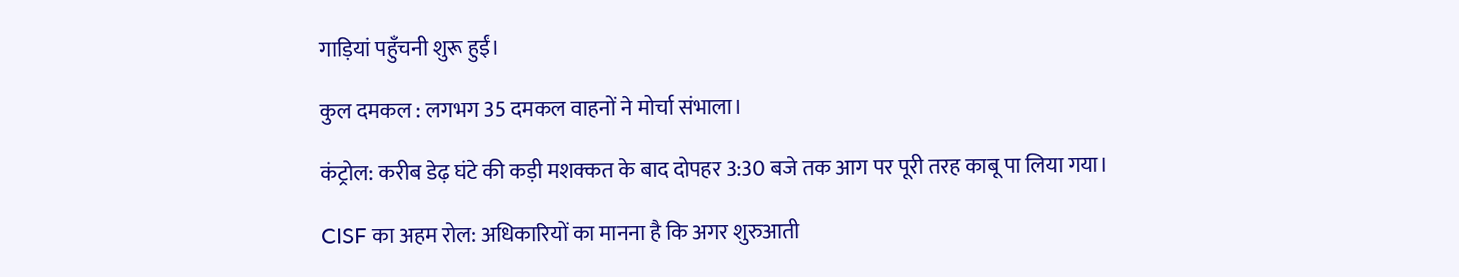गाड़ियां पहुँचनी शुरू हुईं।

कुल दमकल : लगभग 35 दमकल वाहनों ने मोर्चा संभाला।

कंट्रोल: करीब डेढ़ घंटे की कड़ी मशक्कत के बाद दोपहर 3:30 बजे तक आग पर पूरी तरह काबू पा लिया गया।

CISF का अहम रोल: अधिकारियों का मानना है कि अगर शुरुआती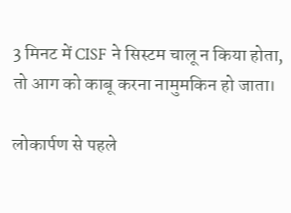3 मिनट में CISF ने सिस्टम चालू न किया होता, तो आग को काबू करना नामुमकिन हो जाता।

लोकार्पण से पहले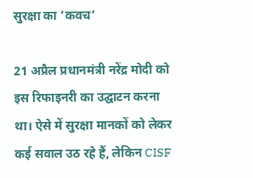सुरक्षा का ‘कवच’

21 अप्रैल प्रधानमंत्री नरेंद्र मोदी को इस रिफाइनरी का उद्घाटन करना था। ऐसे में सुरक्षा मानकों को लेकर कई सवाल उठ रहे हैं, लेकिन CISF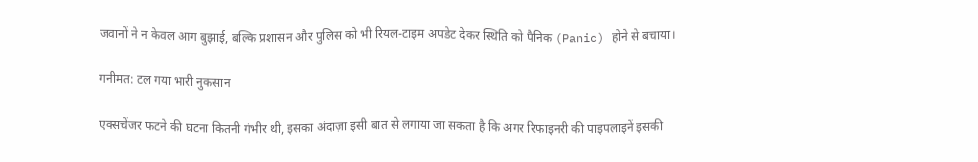जवानों ने न केवल आग बुझाई, बल्कि प्रशासन और पुलिस को भी रियल-टाइम अपडेट देकर स्थिति को पैनिक (Panic) होने से बचाया।

गनीमत: टल गया भारी नुकसान

एक्सचेंजर फटने की घटना कितनी गंभीर थी, इसका अंदाज़ा इसी बात से लगाया जा सकता है कि अगर रिफाइनरी की पाइपलाइनें इसकी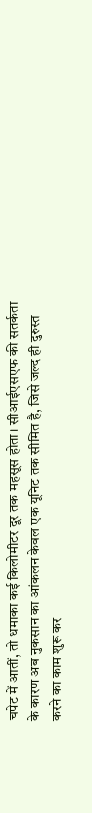चपेट में आतीं, तो धमाका कई किलोमीटर दूर तक महसूस होता। सीआईएसएफ की सतर्कता के कारण अब नुकसान का आंकलन केवल एक यूनिट तक सीमित है, जिसे जल्द ही दुरुस्त करने का काम शुरू कर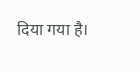दिया गया है।